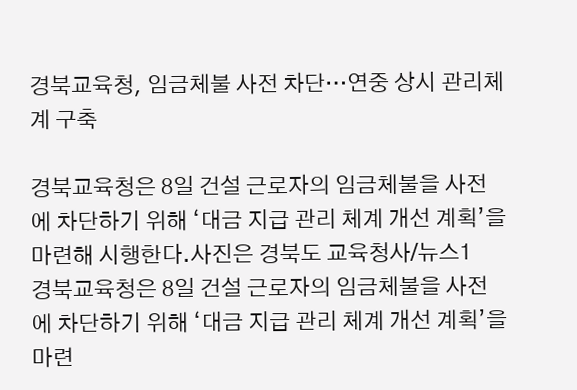경북교육청, 임금체불 사전 차단…연중 상시 관리체계 구축

경북교육청은 8일 건설 근로자의 임금체불을 사전에 차단하기 위해 ‘대금 지급 관리 체계 개선 계획’을 마련해 시행한다.사진은 경북도 교육청사/뉴스1
경북교육청은 8일 건설 근로자의 임금체불을 사전에 차단하기 위해 ‘대금 지급 관리 체계 개선 계획’을 마련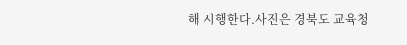해 시행한다.사진은 경북도 교육청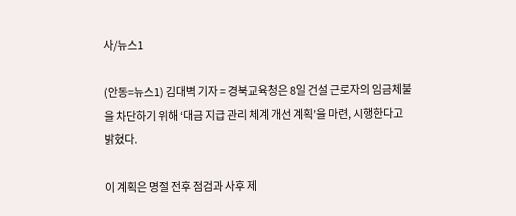사/뉴스1

(안동=뉴스1) 김대벽 기자 = 경북교육청은 8일 건설 근로자의 임금체불을 차단하기 위해 ‘대금 지급 관리 체계 개선 계획’을 마련, 시행한다고 밝혔다.

이 계획은 명절 전후 점검과 사후 제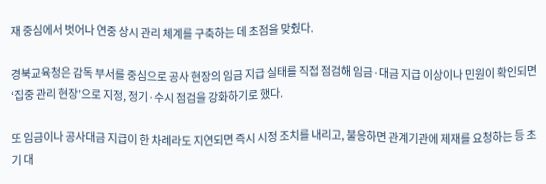재 중심에서 벗어나 연중 상시 관리 체계를 구축하는 데 초점을 맞췄다.

경북교육청은 감독 부서를 중심으로 공사 현장의 임금 지급 실태를 직접 점검해 임금·대금 지급 이상이나 민원이 확인되면 ‘집중 관리 현장’으로 지정, 정기·수시 점검을 강화하기로 했다.

또 임금이나 공사대금 지급이 한 차례라도 지연되면 즉시 시정 조치를 내리고, 불응하면 관계기관에 제재를 요청하는 등 초기 대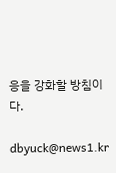응을 강화할 방침이다.

dbyuck@news1.kr